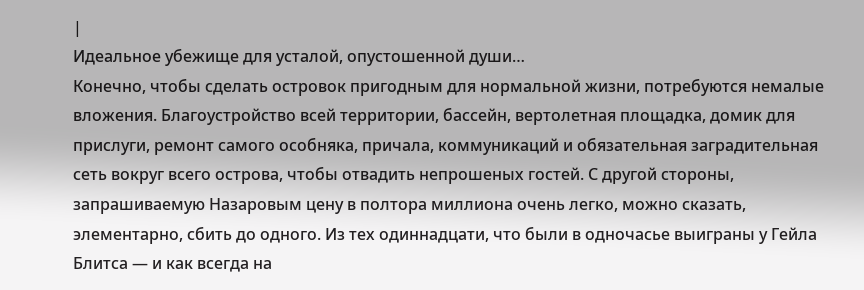|
Идеальное убежище для усталой, опустошенной души…
Конечно, чтобы сделать островок пригодным для нормальной жизни, потребуются немалые вложения. Благоустройство всей территории, бассейн, вертолетная площадка, домик для прислуги, ремонт самого особняка, причала, коммуникаций и обязательная заградительная сеть вокруг всего острова, чтобы отвадить непрошеных гостей. С другой стороны, запрашиваемую Назаровым цену в полтора миллиона очень легко, можно сказать, элементарно, сбить до одного. Из тех одиннадцати, что были в одночасье выиграны у Гейла Блитса — и как всегда на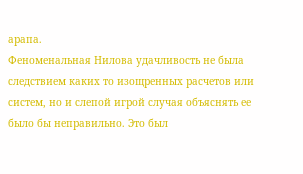арапа.
Феноменальная Нилова удачливость не была следствием каких то изощренных расчетов или систем, но и слепой игрой случая объяснять ее было бы неправильно. Это был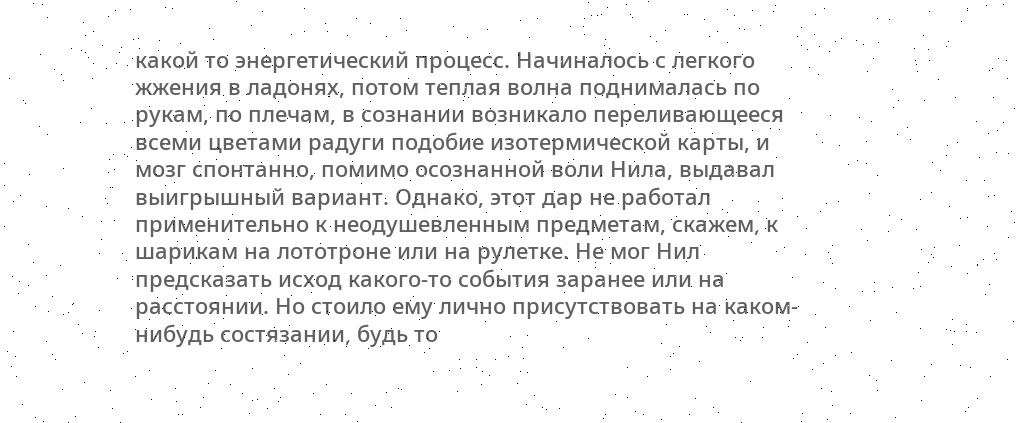какой то энергетический процесс. Начиналось с легкого жжения в ладонях, потом теплая волна поднималась по рукам, по плечам, в сознании возникало переливающееся всеми цветами радуги подобие изотермической карты, и мозг спонтанно, помимо осознанной воли Нила, выдавал выигрышный вариант. Однако, этот дар не работал применительно к неодушевленным предметам, скажем, к шарикам на лототроне или на рулетке. Не мог Нил предсказать исход какого-то события заранее или на расстоянии. Но стоило ему лично присутствовать на каком-нибудь состязании, будь то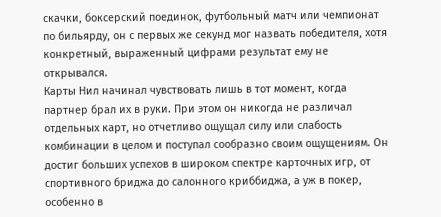скачки, боксерский поединок, футбольный матч или чемпионат по бильярду, он с первых же секунд мог назвать победителя, хотя конкретный, выраженный цифрами результат ему не открывался.
Карты Нил начинал чувствовать лишь в тот момент, когда партнер брал их в руки. При этом он никогда не различал отдельных карт, но отчетливо ощущал силу или слабость комбинации в целом и поступал сообразно своим ощущениям. Он достиг больших успехов в широком спектре карточных игр, от спортивного бриджа до салонного криббиджа, а уж в покер, особенно в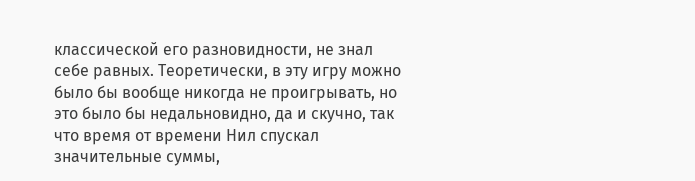классической его разновидности, не знал себе равных. Теоретически, в эту игру можно было бы вообще никогда не проигрывать, но это было бы недальновидно, да и скучно, так что время от времени Нил спускал значительные суммы,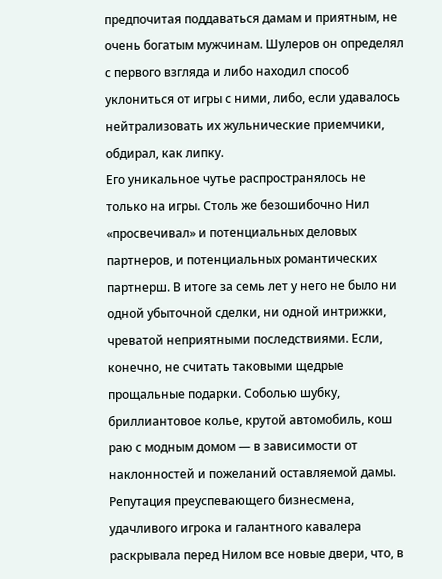предпочитая поддаваться дамам и приятным, не очень богатым мужчинам. Шулеров он определял с первого взгляда и либо находил способ уклониться от игры с ними, либо, если удавалось нейтрализовать их жульнические приемчики, обдирал, как липку.
Его уникальное чутье распространялось не только на игры. Столь же безошибочно Нил «просвечивал» и потенциальных деловых партнеров, и потенциальных романтических партнерш. В итоге за семь лет у него не было ни одной убыточной сделки, ни одной интрижки, чреватой неприятными последствиями. Если, конечно, не считать таковыми щедрые прощальные подарки. Соболью шубку, бриллиантовое колье, крутой автомобиль, кош раю с модным домом — в зависимости от наклонностей и пожеланий оставляемой дамы. Репутация преуспевающего бизнесмена, удачливого игрока и галантного кавалера раскрывала перед Нилом все новые двери, что, в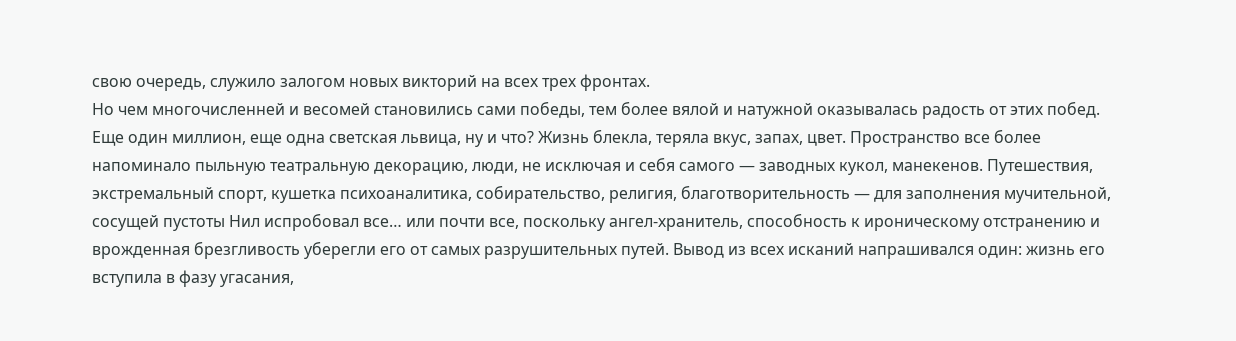свою очередь, служило залогом новых викторий на всех трех фронтах.
Но чем многочисленней и весомей становились сами победы, тем более вялой и натужной оказывалась радость от этих побед. Еще один миллион, еще одна светская львица, ну и что? Жизнь блекла, теряла вкус, запах, цвет. Пространство все более напоминало пыльную театральную декорацию, люди, не исключая и себя самого — заводных кукол, манекенов. Путешествия, экстремальный спорт, кушетка психоаналитика, собирательство, религия, благотворительность — для заполнения мучительной, сосущей пустоты Нил испробовал все… или почти все, поскольку ангел-хранитель, способность к ироническому отстранению и врожденная брезгливость уберегли его от самых разрушительных путей. Вывод из всех исканий напрашивался один: жизнь его вступила в фазу угасания,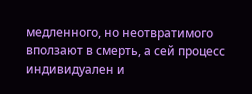медленного, но неотвратимого вползают в смерть, а сей процесс индивидуален и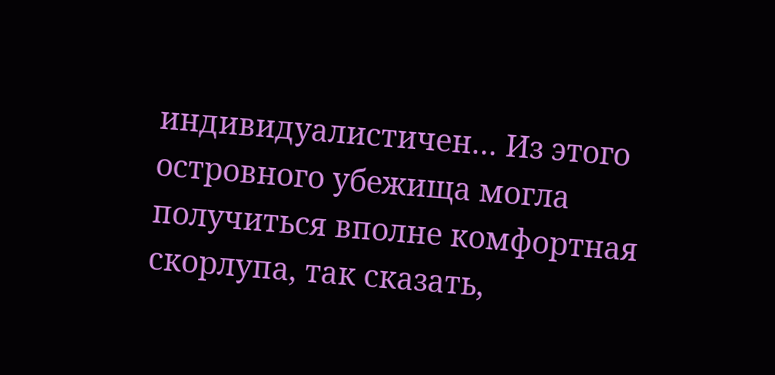индивидуалистичен… Из этого островного убежища могла получиться вполне комфортная скорлупа, так сказать,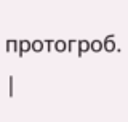протогроб. |